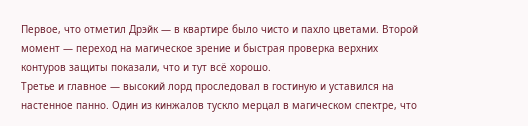Первое, что отметил Дрэйк — в квартире было чисто и пахло цветами. Второй момент — переход на магическое зрение и быстрая проверка верхних контуров защиты показали, что и тут всё хорошо.
Третье и главное — высокий лорд проследовал в гостиную и уставился на настенное панно. Один из кинжалов тускло мерцал в магическом спектре, что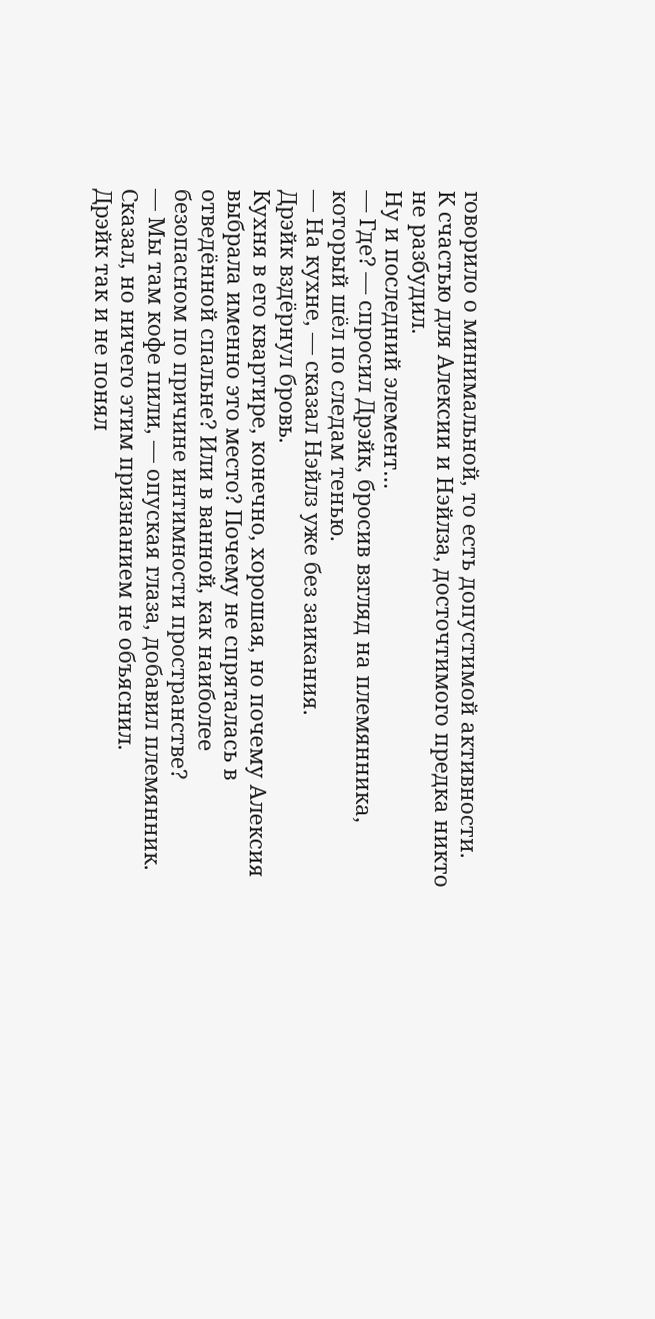говорило о минимальной, то есть допустимой активности.
К счастью для Алексии и Нэйлза, досточтимого предка никто не разбудил.
Ну и последний элемент…
— Где? — спросил Дрэйк, бросив взгляд на племянника, который шёл по следам тенью.
— На кухне, — сказал Нэйлз уже без заикания.
Дрэйк вздёрнул бровь.
Кухня в его квартире, конечно, хорошая, но почему Алексия выбрала именно это место? Почему не спряталась в отведённой спальне? Или в ванной, как наиболее безопасном по причине интимности пространстве?
— Мы там кофе пили, — опуская глаза, добавил племянник.
Сказал, но ничего этим признанием не объяснил.
Дрэйк так и не понял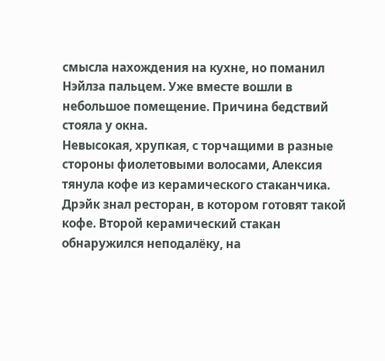смысла нахождения на кухне, но поманил Нэйлза пальцем. Уже вместе вошли в небольшое помещение. Причина бедствий стояла у окна.
Невысокая, хрупкая, с торчащими в разные стороны фиолетовыми волосами, Алексия тянула кофе из керамического стаканчика. Дрэйк знал ресторан, в котором готовят такой кофе. Второй керамический стакан обнаружился неподалёку, на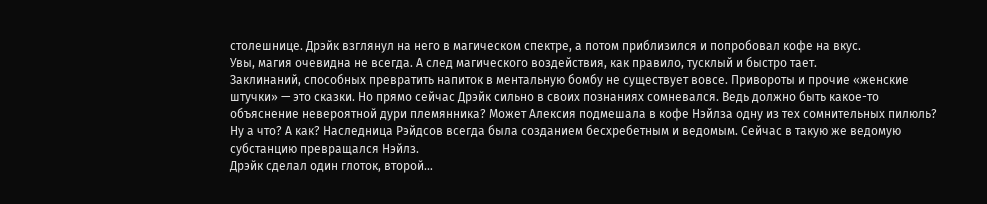столешнице. Дрэйк взглянул на него в магическом спектре, а потом приблизился и попробовал кофе на вкус.
Увы, магия очевидна не всегда. А след магического воздействия, как правило, тусклый и быстро тает.
Заклинаний, способных превратить напиток в ментальную бомбу не существует вовсе. Привороты и прочие «женские штучки» — это сказки. Но прямо сейчас Дрэйк сильно в своих познаниях сомневался. Ведь должно быть какое-то объяснение невероятной дури племянника? Может Алексия подмешала в кофе Нэйлза одну из тех сомнительных пилюль?
Ну а что? А как? Наследница Рэйдсов всегда была созданием бесхребетным и ведомым. Сейчас в такую же ведомую субстанцию превращался Нэйлз.
Дрэйк сделал один глоток, второй…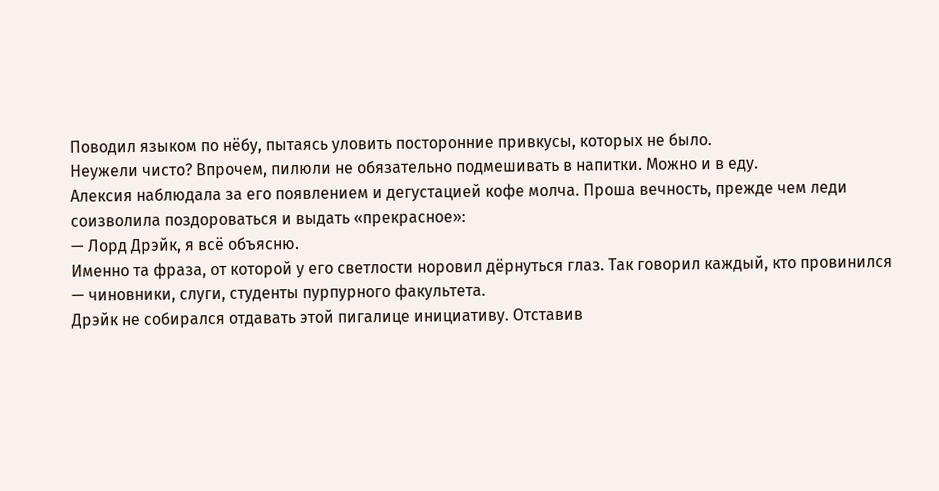Поводил языком по нёбу, пытаясь уловить посторонние привкусы, которых не было.
Неужели чисто? Впрочем, пилюли не обязательно подмешивать в напитки. Можно и в еду.
Алексия наблюдала за его появлением и дегустацией кофе молча. Проша вечность, прежде чем леди соизволила поздороваться и выдать «прекрасное»:
— Лорд Дрэйк, я всё объясню.
Именно та фраза, от которой у его светлости норовил дёрнуться глаз. Так говорил каждый, кто провинился — чиновники, слуги, студенты пурпурного факультета.
Дрэйк не собирался отдавать этой пигалице инициативу. Отставив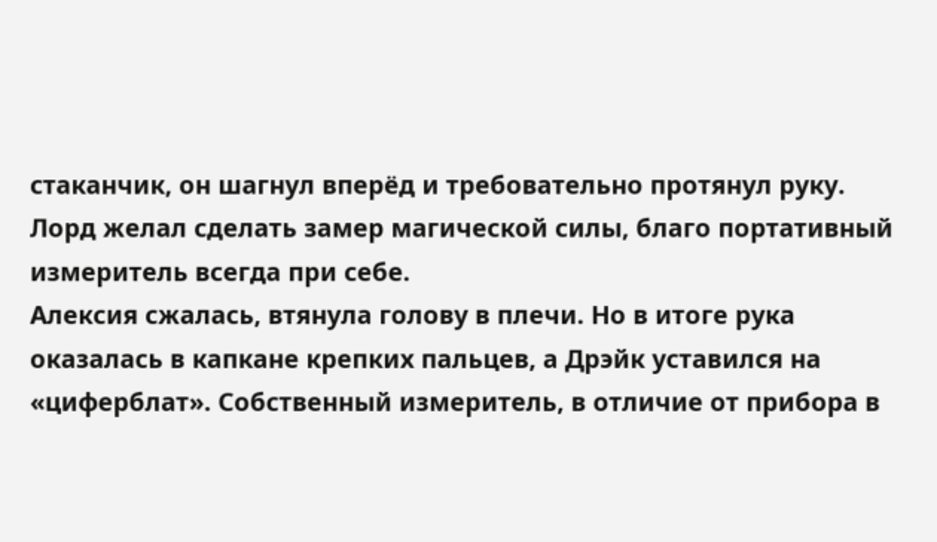стаканчик, он шагнул вперёд и требовательно протянул руку. Лорд желал сделать замер магической силы, благо портативный измеритель всегда при себе.
Алексия сжалась, втянула голову в плечи. Но в итоге рука оказалась в капкане крепких пальцев, а Дрэйк уставился на «циферблат». Собственный измеритель, в отличие от прибора в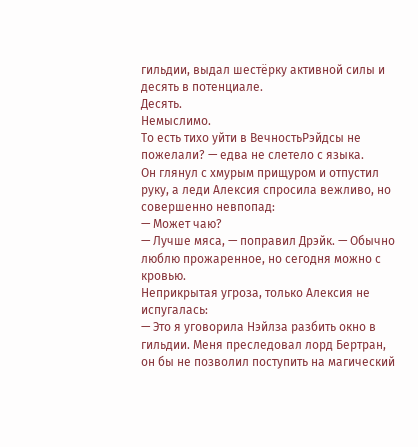гильдии, выдал шестёрку активной силы и десять в потенциале.
Десять.
Немыслимо.
То есть тихо уйти в ВечностьРэйдсы не пожелали? — едва не слетело с языка.
Он глянул с хмурым прищуром и отпустил руку, а леди Алексия спросила вежливо, но совершенно невпопад:
— Может чаю?
— Лучше мяса, — поправил Дрэйк. — Обычно люблю прожаренное, но сегодня можно с кровью.
Неприкрытая угроза, только Алексия не испугалась:
— Это я уговорила Нэйлза разбить окно в гильдии. Меня преследовал лорд Бертран, он бы не позволил поступить на магический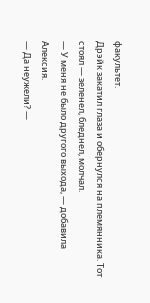факультет.
Дрэйк закатил глаза и обернулся на племянника. Тот стоял — зеленел, бледнел, молчал.
— У меня не было другого выхода, — добавила Алексия.
— Да неужели? —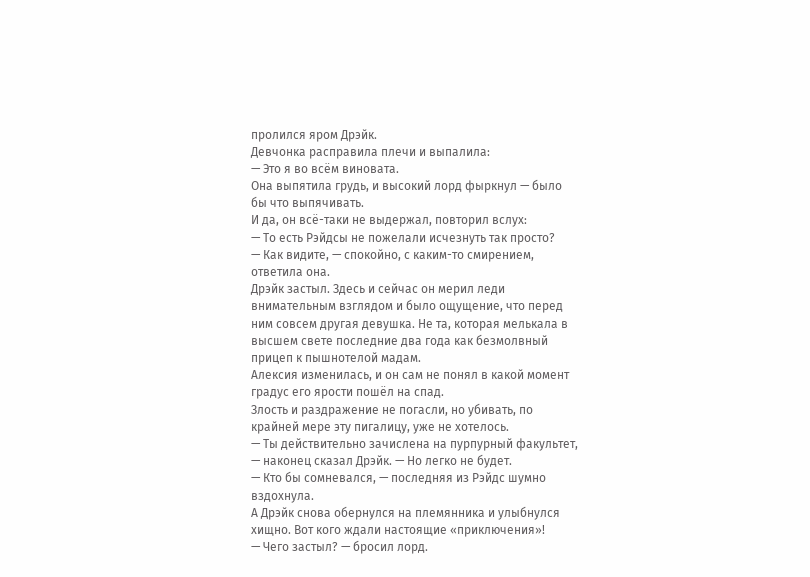пролился яром Дрэйк.
Девчонка расправила плечи и выпалила:
— Это я во всём виновата.
Она выпятила грудь, и высокий лорд фыркнул — было бы что выпячивать.
И да, он всё-таки не выдержал, повторил вслух:
— То есть Рэйдсы не пожелали исчезнуть так просто?
— Как видите, — спокойно, с каким-то смирением, ответила она.
Дрэйк застыл. Здесь и сейчас он мерил леди внимательным взглядом и было ощущение, что перед ним совсем другая девушка. Не та, которая мелькала в высшем свете последние два года как безмолвный прицеп к пышнотелой мадам.
Алексия изменилась, и он сам не понял в какой момент градус его ярости пошёл на спад.
Злость и раздражение не погасли, но убивать, по крайней мере эту пигалицу, уже не хотелось.
— Ты действительно зачислена на пурпурный факультет, — наконец сказал Дрэйк. — Но легко не будет.
— Кто бы сомневался, — последняя из Рэйдс шумно вздохнула.
А Дрэйк снова обернулся на племянника и улыбнулся хищно. Вот кого ждали настоящие «приключения»!
— Чего застыл? — бросил лорд.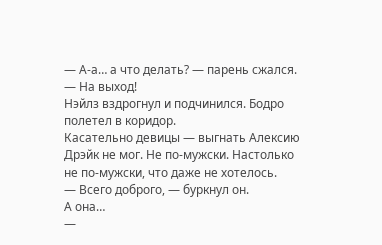— А-а… а что делать? — парень сжался.
— На выход!
Нэйлз вздрогнул и подчинился. Бодро полетел в коридор.
Касательно девицы — выгнать Алексию Дрэйк не мог. Не по-мужски. Настолько не по-мужски, что даже не хотелось.
— Всего доброго, — буркнул он.
А она…
—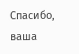Спасибо, ваша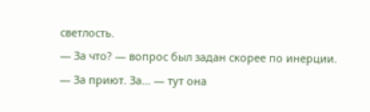светлость.
— За что? — вопрос был задан скорее по инерции.
— За приют. За… — тут она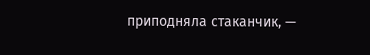приподняла стаканчик, —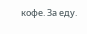кофе. За еду.